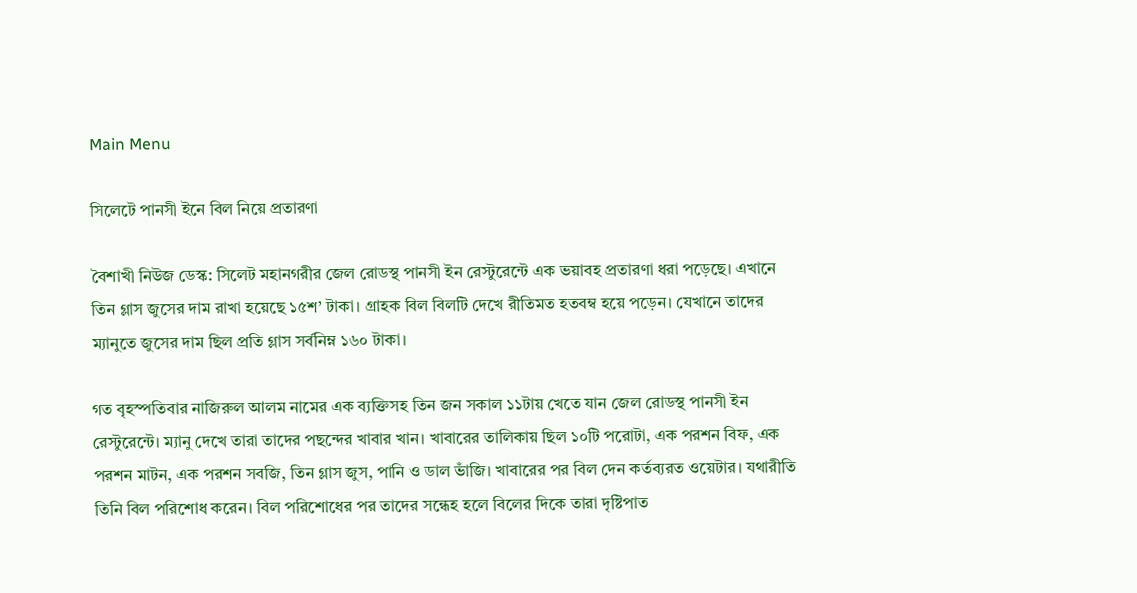Main Menu

সিলেটে পানসী ইনে বিল নিয়ে প্রতারণা

বৈশাখী নিউজ ডেস্ক: সিলেট মহানগরীর জেল রোডস্থ পানসী ইন রেস্টুরেন্টে এক ভয়াবহ প্রতারণা ধরা পড়েছে। এখানে তিন গ্লাস জুসের দাম রাখা হয়েছে ১৫শ’ টাকা। গ্রাহক বিল বিলটি দেখে রীতিমত হতবম্ব হয়ে পড়েন। যেখানে তাদের ম্যানুতে জুসের দাম ছিল প্রতি গ্লাস সর্বনিম্ন ১৬০ টাকা।

গত বৃহস্পতিবার নাজিরুল আলম নামের এক ব্যক্তিসহ তিন জন সকাল ১১টায় খেতে যান জেল রোডস্থ পানসী ইন রেস্টুরেন্টে। ম্যানু দেখে তারা তাদের পছন্দের খাবার খান। খাবারের তালিকায় ছিল ১০টি পরোটা, এক পরশন বিফ, এক পরশন মাটন, এক পরশন সবজি, তিন গ্লাস জুস, পানি ও ডাল ভাঁজি। খাবারের পর বিল দেন কর্তব্যরত ওয়েটার। যথারীতি তিনি বিল পরিশোধ করেন। বিল পরিশোধের পর তাদের সন্ধেহ হলে বিলের দিকে তারা দৃষ্টিপাত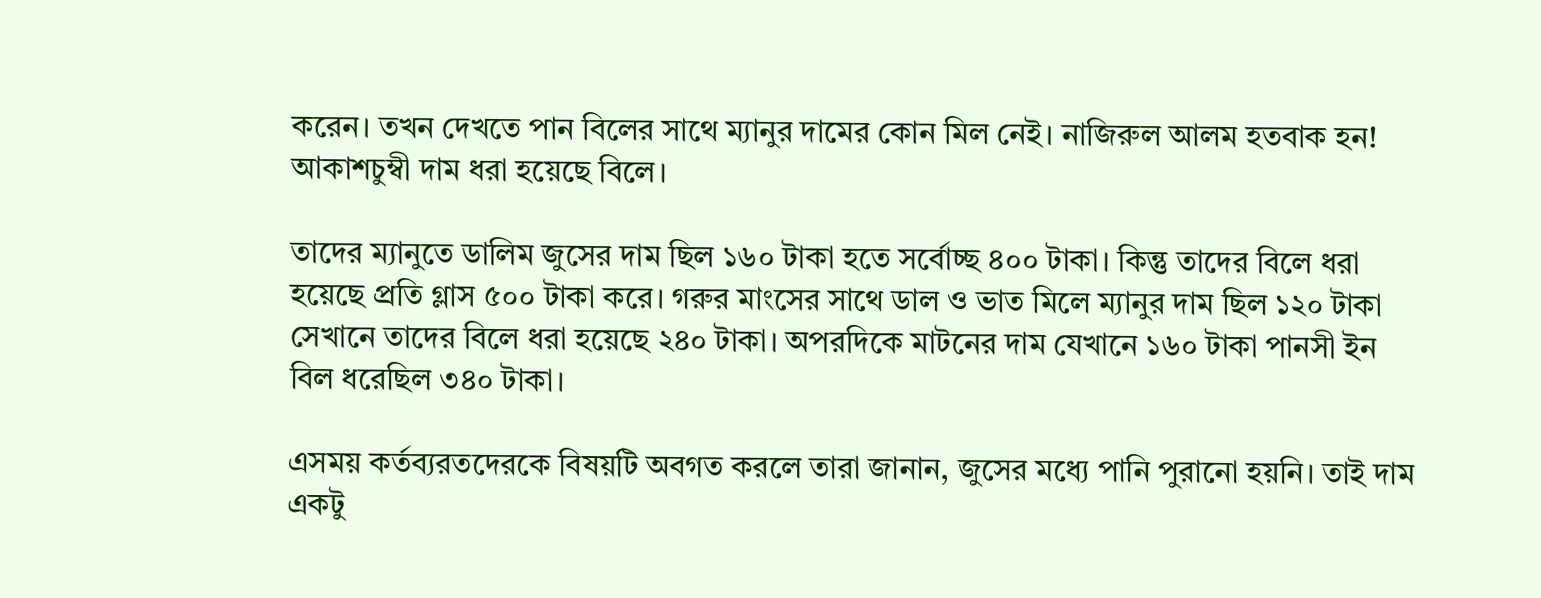করেন। তখন দেখতে পান বিলের সাথে ম্যানুর দামের কোন মিল নেই। নাজিরুল আলম হতবাক হন! আকাশচুম্বী দাম ধরা হয়েছে বিলে।

তাদের ম্যানুতে ডালিম জুসের দাম ছিল ১৬০ টাকা হতে সর্বোচ্ছ ৪০০ টাকা। কিন্তু তাদের বিলে ধরা হয়েছে প্রতি গ্লাস ৫০০ টাকা করে। গরুর মাংসের সাথে ডাল ও ভাত মিলে ম্যানুর দাম ছিল ১২০ টাকা সেখানে তাদের বিলে ধরা হয়েছে ২৪০ টাকা। অপরদিকে মাটনের দাম যেখানে ১৬০ টাকা পানসী ইন বিল ধরেছিল ৩৪০ টাকা।

এসময় কর্তব্যরতদেরকে বিষয়টি অবগত করলে তারা জানান, জুসের মধ্যে পানি পুরানো হয়নি। তাই দাম একটু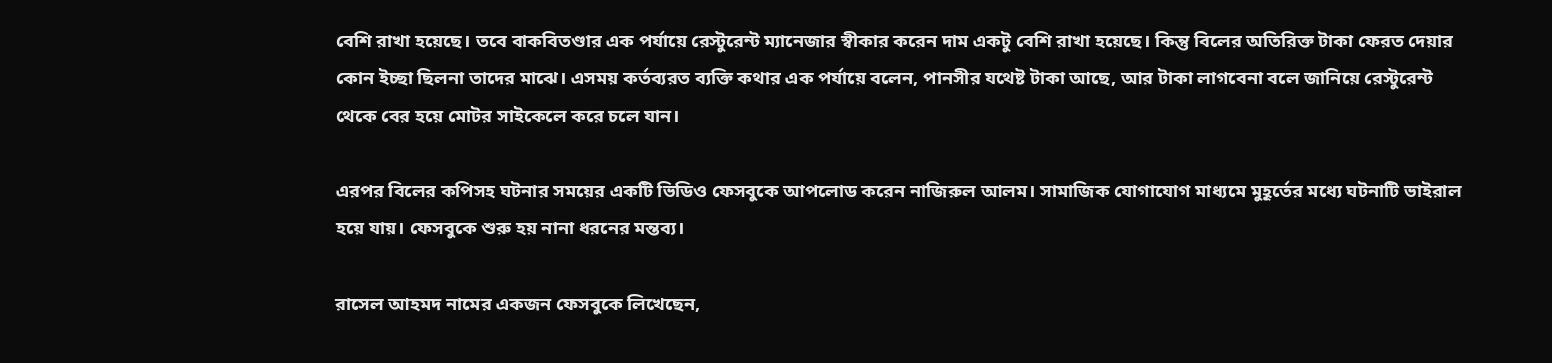বেশি রাখা হয়েছে। তবে বাকবিতণ্ডার এক পর্যায়ে রেস্টুরেন্ট ম্যানেজার স্বীকার করেন দাম একটু বেশি রাখা হয়েছে। কিন্তু বিলের অতিরিক্ত টাকা ফেরত দেয়ার কোন ইচ্ছা ছিলনা তাদের মাঝে। এসময় কর্তব্যরত ব্যক্তি কথার এক পর্যায়ে বলেন, পানসীর যথেষ্ট টাকা আছে, আর টাকা লাগবেনা বলে জানিয়ে রেস্টুরেন্ট থেকে বের হয়ে মোটর সাইকেলে করে চলে যান।

এরপর বিলের কপিসহ ঘটনার সময়ের একটি ভিডিও ফেসবুকে আপলোড করেন নাজিরুল আলম। সামাজিক যোগাযোগ মাধ্যমে মুহূর্তের মধ্যে ঘটনাটি ভাইরাল হয়ে যায়। ফেসবুকে শুরু হয় নানা ধরনের মন্তব্য।

রাসেল আহমদ নামের একজন ফেসবুকে লিখেছেন,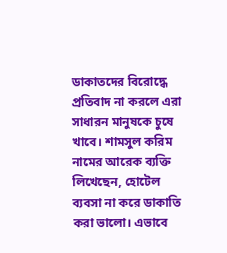ডাকাতদের বিরোদ্ধে প্রতিবাদ না করলে এরা সাধারন মানুষকে চুষে খাবে। শামসুল করিম নামের আরেক ব্যক্তি লিখেছেন, হোটেল ব্যবসা না করে ডাকাতি করা ভালো। এভাবে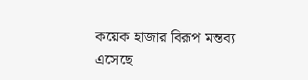কয়েক হাজার বিরূপ মন্তব্য এসেছে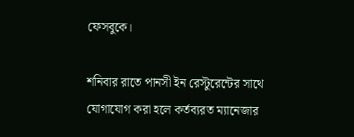ফেসবুকে।

শনিবার রাতে পানসী ইন রেস্টুরেন্টের সাথে যোগাযোগ করা হলে কর্তব্যরত ম্যানেজার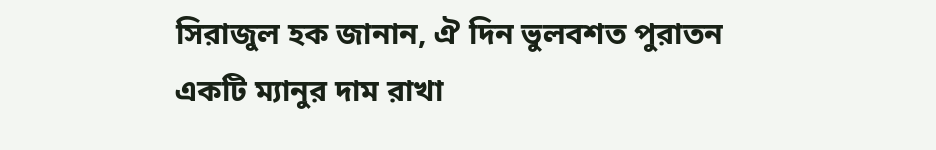সিরাজুল হক জানান, ঐ দিন ভুলবশত পুরাতন একটি ম্যানুর দাম রাখা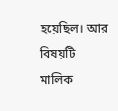হয়েছিল। আর বিষয়টি মালিক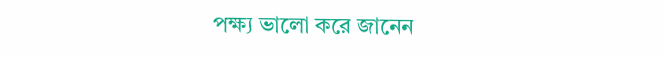পক্ষ্য ভালো করে জানেন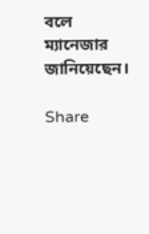বলে ম্যানেজার জানিয়েছেন।

Share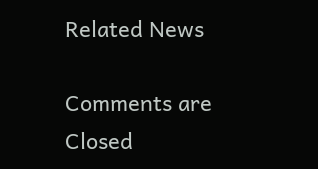Related News

Comments are Closed